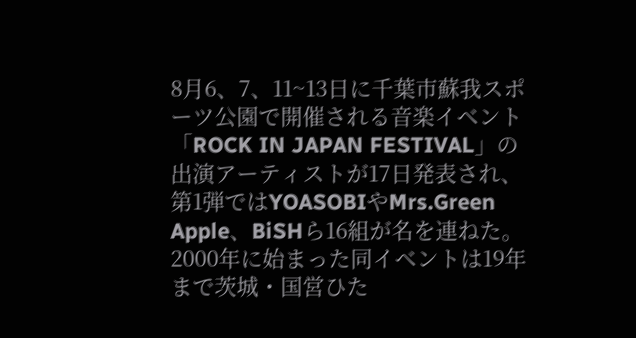8月6、7、11~13日に千葉市蘇我スポーツ公園で開催される音楽イベント「ROCK IN JAPAN FESTIVAL」の出演アーティストが17日発表され、第1弾ではYOASOBIやMrs.Green Apple、BiSHら16組が名を連ねた。
2000年に始まった同イベントは19年まで茨城・国営ひた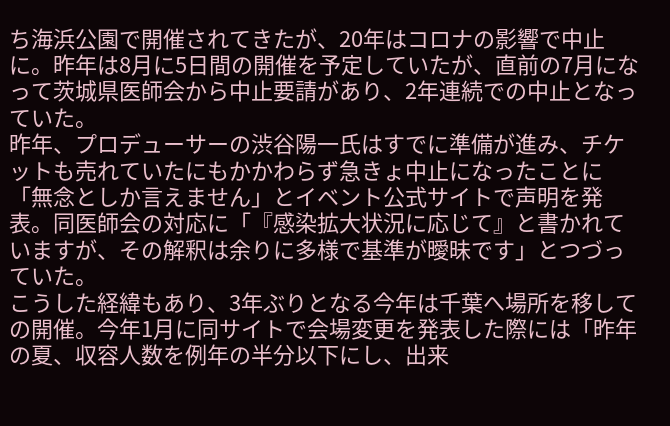ち海浜公園で開催されてきたが、20年はコロナの影響で中止に。昨年は8月に5日間の開催を予定していたが、直前の7月になって茨城県医師会から中止要請があり、2年連続での中止となっていた。
昨年、プロデューサーの渋谷陽一氏はすでに準備が進み、チケットも売れていたにもかかわらず急きょ中止になったことに「無念としか言えません」とイベント公式サイトで声明を発表。同医師会の対応に「『感染拡大状況に応じて』と書かれていますが、その解釈は余りに多様で基準が曖昧です」とつづっていた。
こうした経緯もあり、3年ぶりとなる今年は千葉へ場所を移しての開催。今年1月に同サイトで会場変更を発表した際には「昨年の夏、収容人数を例年の半分以下にし、出来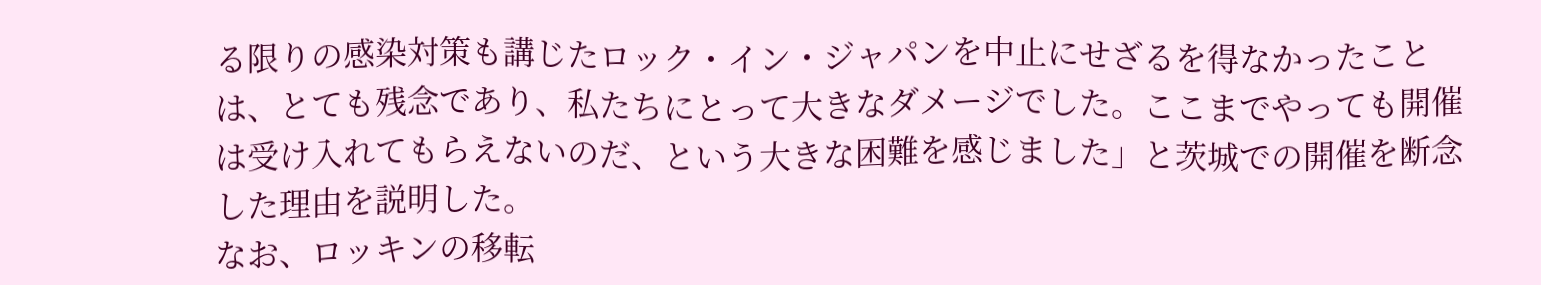る限りの感染対策も講じたロック・イン・ジャパンを中止にせざるを得なかったことは、とても残念であり、私たちにとって大きなダメージでした。ここまでやっても開催は受け入れてもらえないのだ、という大きな困難を感じました」と茨城での開催を断念した理由を説明した。
なお、ロッキンの移転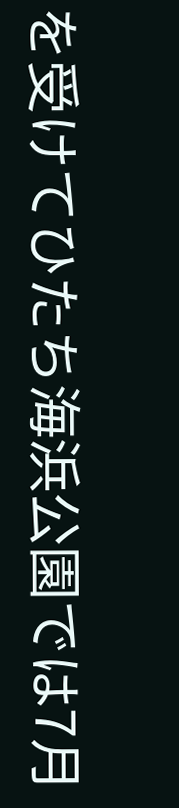を受けてひたち海浜公園では7月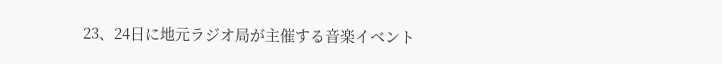23、24日に地元ラジオ局が主催する音楽イベント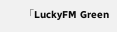「LuckyFM Green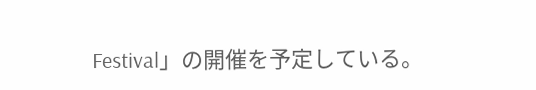Festival」の開催を予定している。